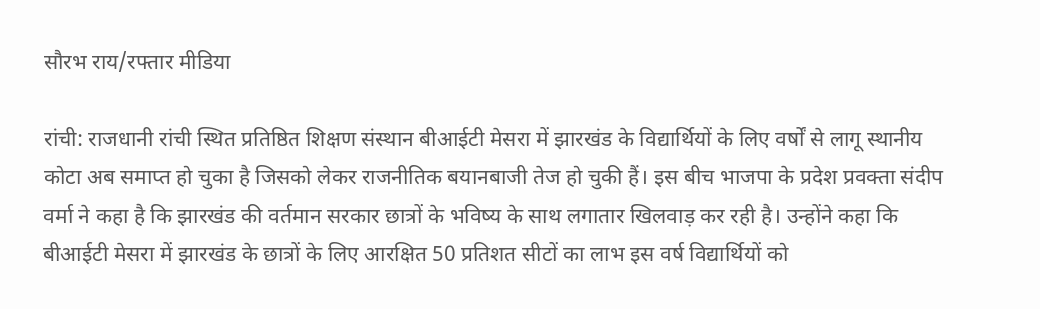सौरभ राय/रफ्तार मीडिया

रांची: राजधानी रांची स्थित प्रतिष्ठित शिक्षण संस्थान बीआईटी मेसरा में झारखंड के विद्यार्थियों के लिए वर्षों से लागू स्थानीय कोटा अब समाप्त हो चुका है जिसको लेकर राजनीतिक बयानबाजी तेज हो चुकी हैं। इस बीच भाजपा के प्रदेश प्रवक्ता संदीप वर्मा ने कहा है कि झारखंड की वर्तमान सरकार छात्रों के भविष्य के साथ लगातार खिलवाड़ कर रही है। उन्होंने कहा कि बीआईटी मेसरा में झारखंड के छात्रों के लिए आरक्षित 50 प्रतिशत सीटों का लाभ इस वर्ष विद्यार्थियों को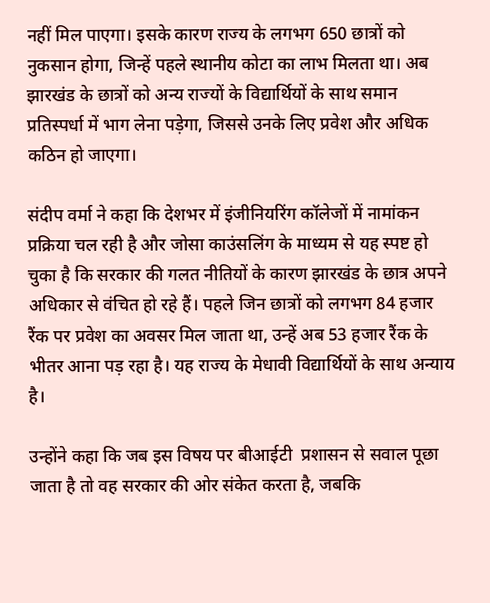नहीं मिल पाएगा। इसके कारण राज्य के लगभग 650 छात्रों को नुकसान होगा, जिन्हें पहले स्थानीय कोटा का लाभ मिलता था। अब झारखंड के छात्रों को अन्य राज्यों के विद्यार्थियों के साथ समान प्रतिस्पर्धा में भाग लेना पड़ेगा, जिससे उनके लिए प्रवेश और अधिक कठिन हो जाएगा।

संदीप वर्मा ने कहा कि देशभर में इंजीनियरिंग कॉलेजों में नामांकन प्रक्रिया चल रही है और जोसा काउंसलिंग के माध्यम से यह स्पष्ट हो चुका है कि सरकार की गलत नीतियों के कारण झारखंड के छात्र अपने अधिकार से वंचित हो रहे हैं। पहले जिन छात्रों को लगभग 84 हजार रैंक पर प्रवेश का अवसर मिल जाता था, उन्हें अब 53 हजार रैंक के भीतर आना पड़ रहा है। यह राज्य के मेधावी विद्यार्थियों के साथ अन्याय है।

उन्होंने कहा कि जब इस विषय पर बीआईटी  प्रशासन से सवाल पूछा जाता है तो वह सरकार की ओर संकेत करता है, जबकि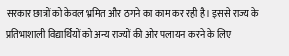सरकार छात्रों को केवल भ्रमित और ठगने का काम कर रही है। इससे राज्य के प्रतिभाशाली विद्यार्थियों को अन्य राज्यों की ओर पलायन करने के लिए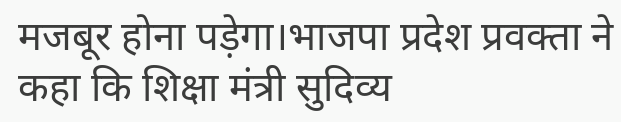मजबूर होना पड़ेगा।भाजपा प्रदेश प्रवक्ता ने कहा कि शिक्षा मंत्री सुदिव्य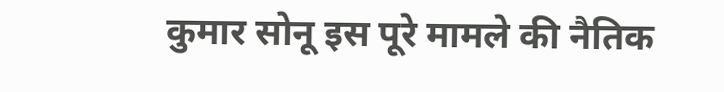कुमार सोनू इस पूरे मामले की नैतिक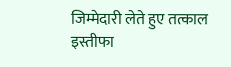जिम्मेदारी लेते हुए तत्काल इस्तीफा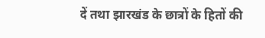दें तथा झारखंड के छात्रों के हितों की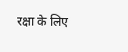रक्षा के लिए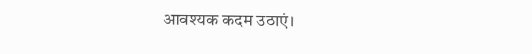आवश्यक कदम उठाएं।